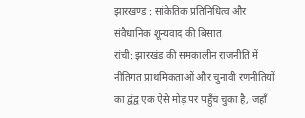झारखण्ड : सांकेतिक प्रतिनिधित्व और संवैधानिक शून्यवाद की बिसात
रांची: झारखंड की समकालीन राजनीति में नीतिगत प्राथमिकताओं और चुनावी रणनीतियों का द्वंद्व एक ऐसे मोड़ पर पहुँच चुका है, जहाँ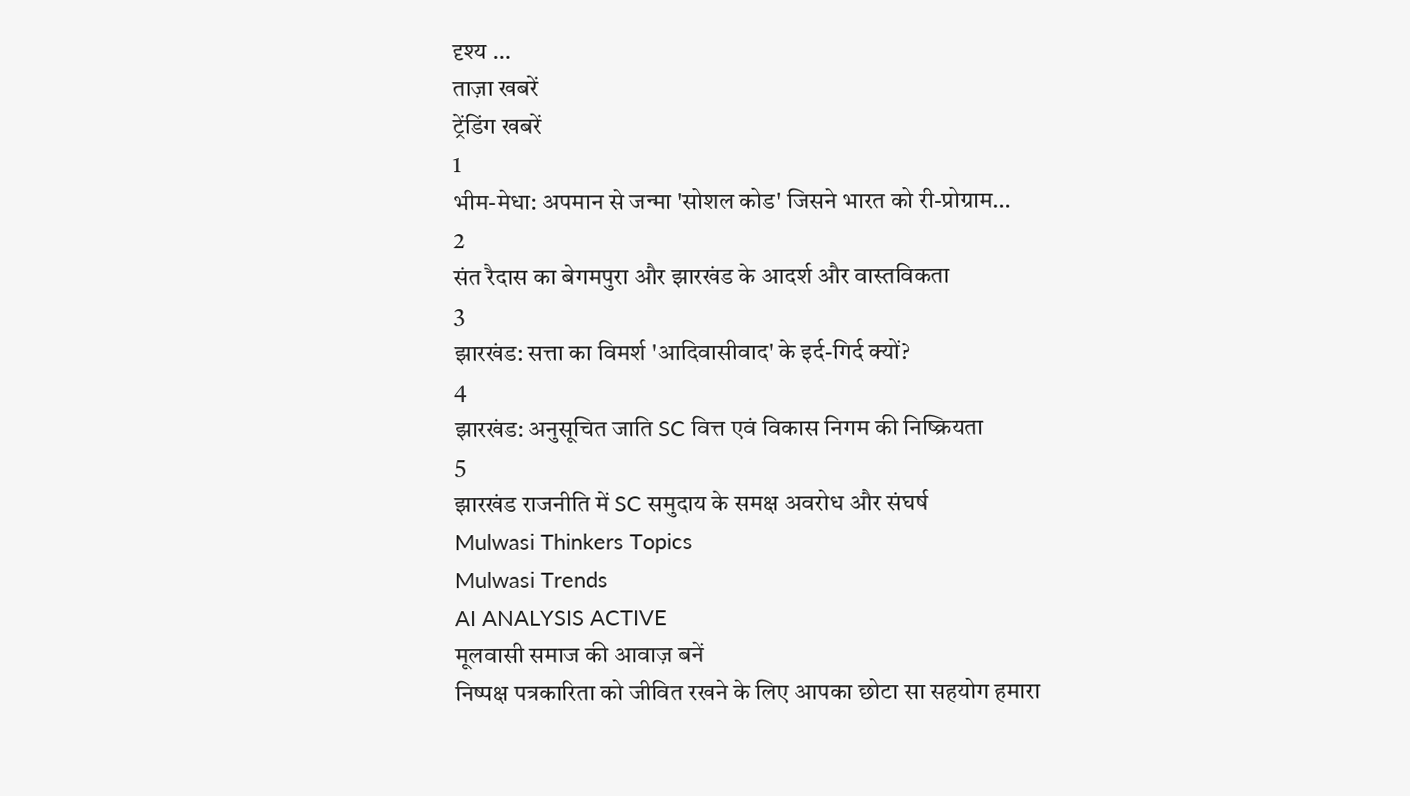दृश्य …
ताज़ा खबरें
ट्रेंडिंग खबरें
1
भीम-मेधा: अपमान से जन्मा 'सोशल कोड' जिसने भारत को री-प्रोग्राम…
2
संत रैदास का बेगमपुरा और झारखंड के आदर्श और वास्तविकता
3
झारखंड: सत्ता का विमर्श 'आदिवासीवाद' के इर्द-गिर्द क्यों?
4
झारखंड: अनुसूचित जाति SC वित्त एवं विकास निगम की निष्क्रियता
5
झारखंड राजनीति में SC समुदाय के समक्ष अवरोध और संघर्ष
Mulwasi Thinkers Topics
Mulwasi Trends
AI ANALYSIS ACTIVE
मूलवासी समाज की आवाज़ बनें
निष्पक्ष पत्रकारिता को जीवित रखने के लिए आपका छोटा सा सहयोग हमारा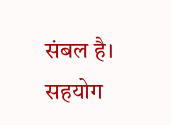संबल है।
सहयोग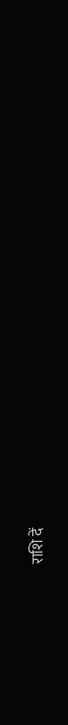राशि दें